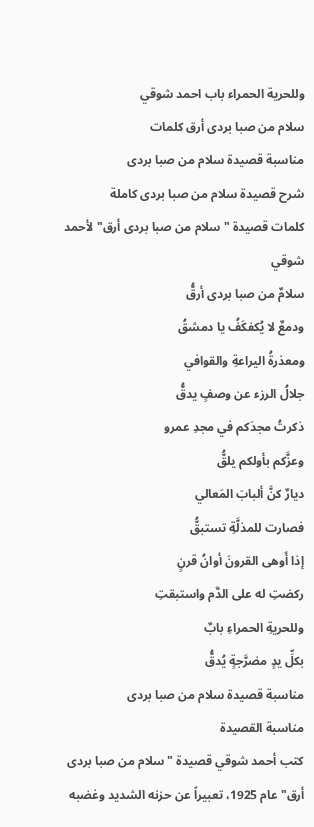وللحرية الحمراء باب احمد شوقي
سلام من صبا بردى أرق كلمات
مناسبة قصيدة سلام من صبا بردى
شرح قصيدة سلام من صبا بردى كاملة
كلمات قصيدة "سلام من صبا بردى أرق" لأحمد شوقي
سلامٌ من صبا بردى أرقُّ
ودمعٌ لا يُكفكَفُ يا دمشقُ
ومعذرةُ اليراعةِ والقوافي
جلالُ الرزء عن وصفٍ يدقُّ
ذكرتُ مجدَكم في مجدِ عمرو
وعزَّكم بأولكم يلقُّ
ديارٌ كنَّ ألبابَ المَعالي
فصارت للمذلَّةِ تستبقُّ
إذا أَوهى القرونَ أوانُ قرنٍ
ركضتِ له على الدَّم واستبقتِ
وللحريةِ الحمراءِ بابٌ
بكلِّ يدٍ مضرَّجةٍ يُدقُّ
مناسبة قصيدة سلام من صبا بردى
مناسبة القصيدة
كتب أحمد شوقي قصيدة "سلام من صبا بردى أرق" عام 1925، تعبيراً عن حزنه الشديد وغضبه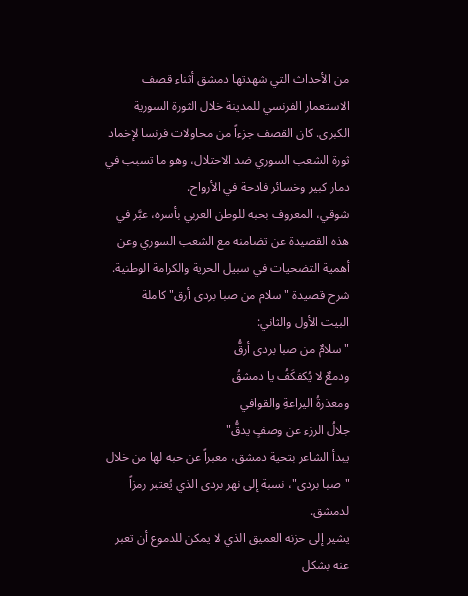من الأحداث التي شهدتها دمشق أثناء قصف الاستعمار الفرنسي للمدينة خلال الثورة السورية الكبرى. كان القصف جزءاً من محاولات فرنسا لإخماد ثورة الشعب السوري ضد الاحتلال، وهو ما تسبب في دمار كبير وخسائر فادحة في الأرواح.
شوقي، المعروف بحبه للوطن العربي بأسره، عبَّر في هذه القصيدة عن تضامنه مع الشعب السوري وعن أهمية التضحيات في سبيل الحرية والكرامة الوطنية.
شرح قصيدة "سلام من صبا بردى أرق" كاملة
البيت الأول والثاني:
"سلامٌ من صبا بردى أرقُّ
ودمعٌ لا يُكفكَفُ يا دمشقُ
ومعذرةُ اليراعةِ والقوافي
جلالُ الرزء عن وصفٍ يدقُّ"
يبدأ الشاعر بتحية دمشق، معبراً عن حبه لها من خلال "صبا بردى"، نسبة إلى نهر بردى الذي يُعتبر رمزاً لدمشق.
يشير إلى حزنه العميق الذي لا يمكن للدموع أن تعبر عنه بشكل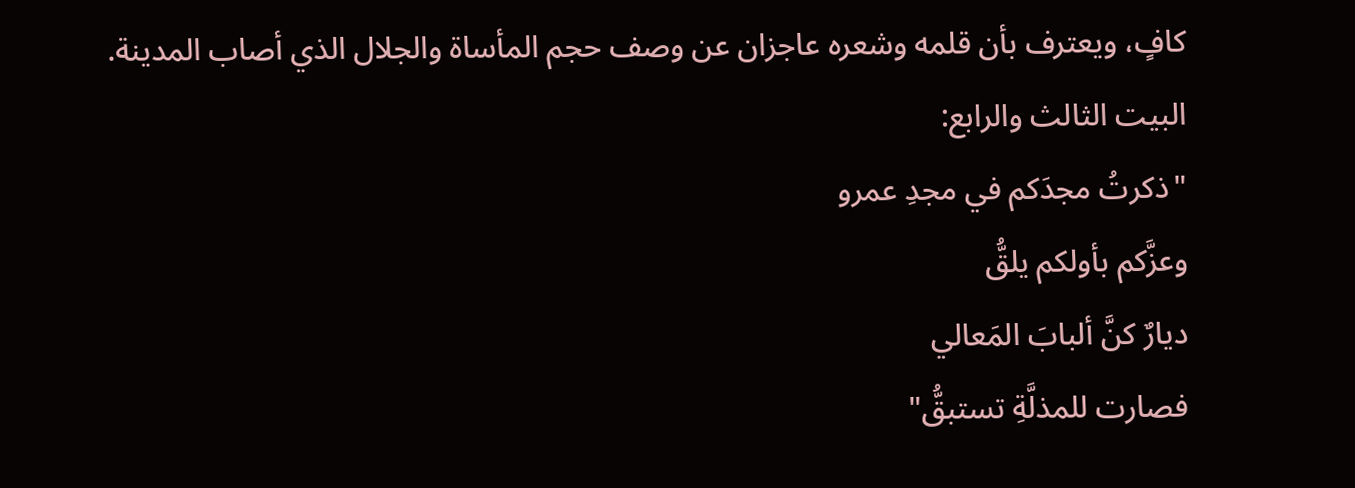كافٍ، ويعترف بأن قلمه وشعره عاجزان عن وصف حجم المأساة والجلال الذي أصاب المدينة.
البيت الثالث والرابع:
"ذكرتُ مجدَكم في مجدِ عمرو
وعزَّكم بأولكم يلقُّ
ديارٌ كنَّ ألبابَ المَعالي
فصارت للمذلَّةِ تستبقُّ"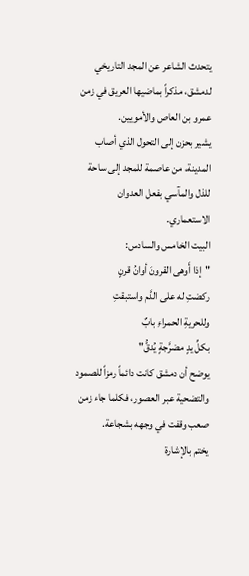يتحدث الشاعر عن المجد التاريخي لدمشق، مذكراً بماضيها العريق في زمن عمرو بن العاص والأمويين.
يشير بحزن إلى التحول الذي أصاب المدينة، من عاصمة للمجد إلى ساحة للذل والمآسي بفعل العدوان الاستعماري.
البيت الخامس والسادس:
"إذا أَوهى القرونَ أوانُ قرنٍ
ركضتِ له على الدَّم واستبقتِ
وللحريةِ الحمراءِ بابٌ
بكلِّ يدٍ مضرَّجةٍ يُدقُّ"
يوضح أن دمشق كانت دائماً رمزاً للصمود والتضحية عبر العصور، فكلما جاء زمن صعب وقفت في وجهه بشجاعة.
يختم بالإشارة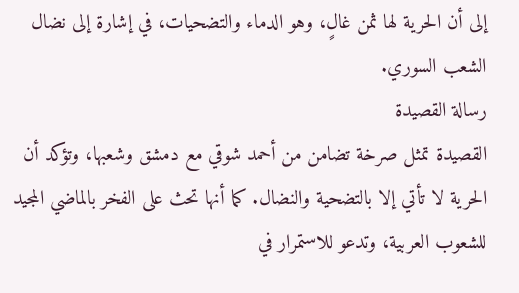إلى أن الحرية لها ثمن غالٍ، وهو الدماء والتضحيات، في إشارة إلى نضال الشعب السوري.
رسالة القصيدة
القصيدة تمثل صرخة تضامن من أحمد شوقي مع دمشق وشعبها، وتؤكد أن الحرية لا تأتي إلا بالتضحية والنضال. كما أنها تحث على الفخر بالماضي المجيد للشعوب العربية، وتدعو للاستمرار في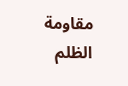مقاومة الظلم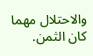والاحتلال مهما كان الثمن.